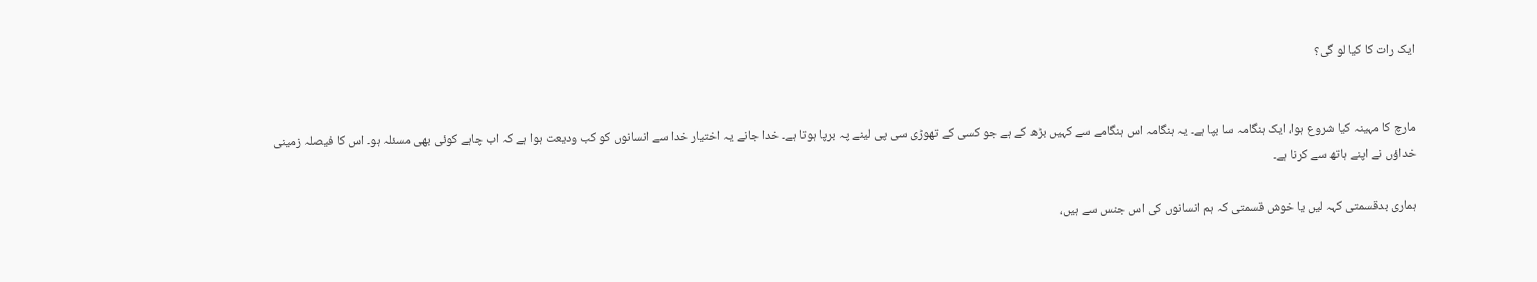ایک رات کا کیا لو گی؟


مارچ کا مہینہ کیا شروع ہوا، ایک ہنگامہ سا بپا ہے۔ یہ ہنگامہ اس ہنگامے سے کہیں بڑھ کے ہے جو کسی کے تھوڑی سی پی لینے پہ برپا ہوتا ہے۔ خدا جانے یہ اختیار خدا سے انسانوں کو کب ودیعت ہوا ہے کہ اب چاہے کوئی بھی مسئلہ ہو۔ اس کا فیصلہ زمینی خداؤں نے اپنے ہاتھ سے کرنا ہے۔

ہماری بدقسمتی کہہ لیں یا خوش قسمتی کہ ہم انسانوں کی اس جنس سے ہیں،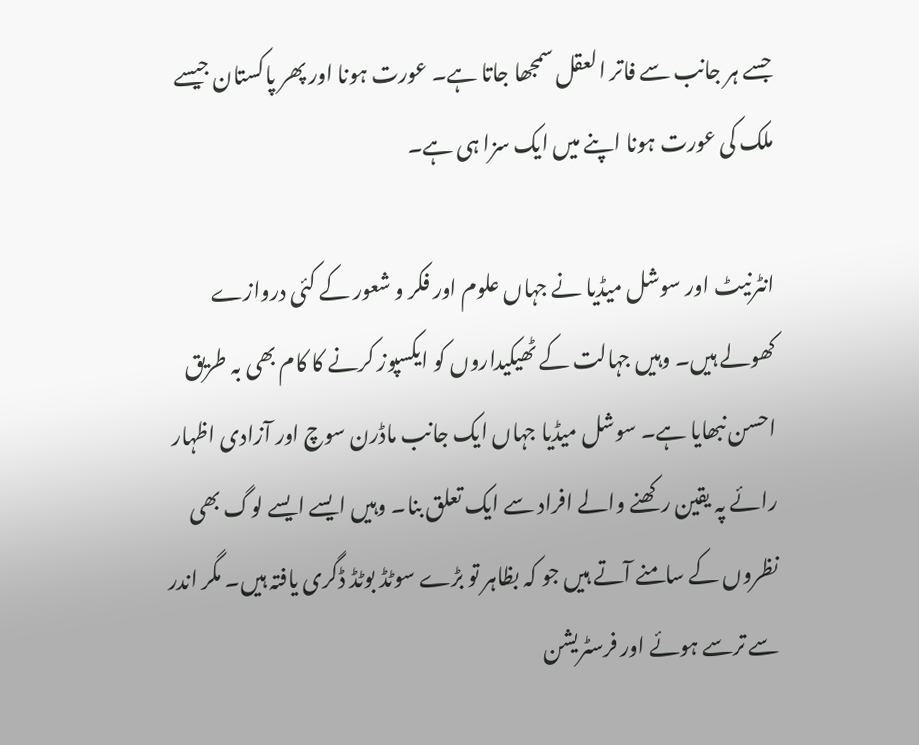جسے ہر جانب سے فاتر العقل سمجھا جاتا ہے۔ عورت ہونا اور پھر پاکستان جیسے ملک کی عورت ہونا اپنے میں ایک سزا ہی ہے۔

انٹرنیٹ اور سوشل میڈیا نے جہاں علوم اور فکر و شعور کے کئی دروازے کھولے ہیں۔ وہیں جہالت کے ٹھیکیداروں کو ایکسپوز کرنے کا کام بھی بہ طریق احسن نبھایا ہے۔ سوشل میڈیا جہاں ایک جانب ماڈرن سوچ اور آزادی اظہار رائے پہ یقین رکھنے والے افراد سے ایک تعلق بنا۔ وہیں ایسے ایسے لوگ بھی نظروں کے سامنے آتے ہیں جو کہ بظاہر تو بڑے سوٹڈ بوٹڈ ڈگری یافتہ ہیں۔ مگر اندر سے ترسے ہوئے اور فرسٹریشن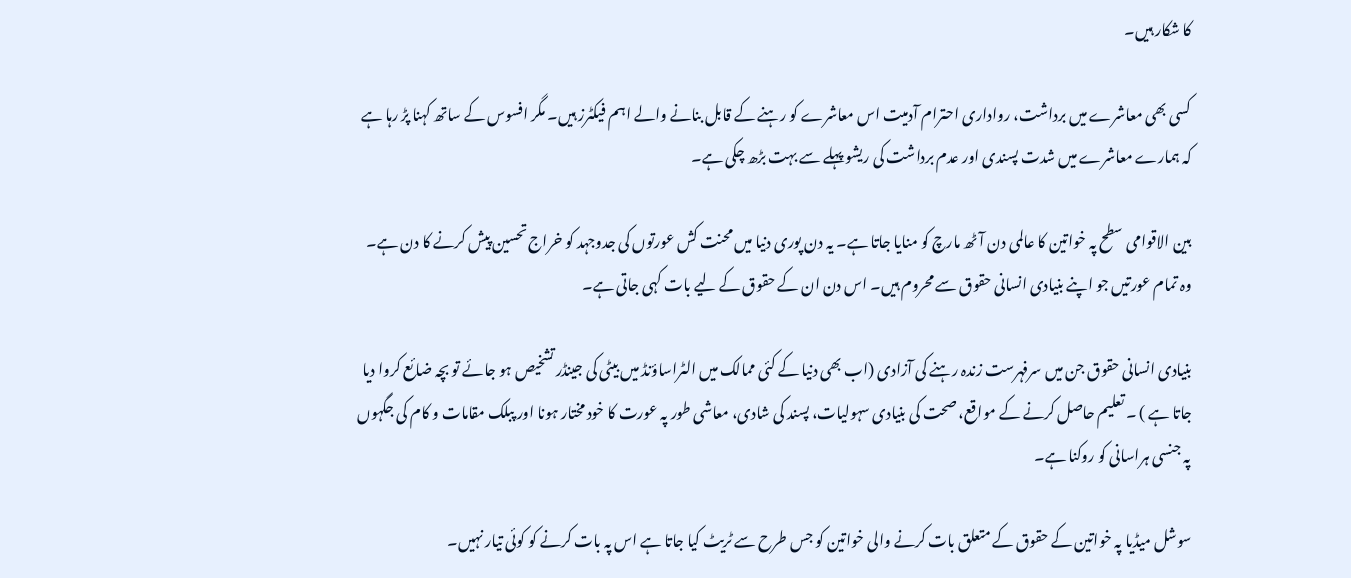کا شکار ہیں۔

کسی بھی معاشرے میں برداشت، رواداری احترام آدمیت اس معاشرے کو رہنے کے قابل بنانے والے اہم فیکٹرز ہیں۔ مگر افسوس کے ساتھ کہنا پڑ رہا ہے کہ ہمارے معاشرے میں شدت پسندی اور عدم برداشت کی ریشو پہلے سے بہت بڑھ چکی ہے۔

بین الاقوامی سطح پہ خواتین کا عالمی دن آٹھ مارچ کو منایا جاتا ہے۔ یہ دن پوری دنیا میں محنت کش عورتوں کی جدوجہد کو خراج تحسین پیش کرنے کا دن ہے۔ وہ تمام عورتیں جو اپنے بنیادی انسانی حقوق سے محروم ہیں۔ اس دن ان کے حقوق کے لیے بات کہی جاتی ہے۔

بنیادی انسانی حقوق جن میں سرفہرست زندہ رہنے کی آزادی (اب بھی دنیا کے کئی ممالک میں الٹراساؤنڈ میں بیٹی کی جینڈر تشخیص ہو جائے تو بچہ ضائع کروا دیا جاتا ہے ) ۔ تعلیم حاصل کرنے کے مواقع، صحت کی بنیادی سہولیات، پسند کی شادی، معاشی طور پہ عورت کا خود مختار ہونا اور پبلک مقامات و کام کی جگہوں پہ جنسی ہراسانی کو روکنا ہے۔

سوشل میڈیا پہ خواتین کے حقوق کے متعلق بات کرنے والی خواتین کو جس طرح سے ٹریٹ کیا جاتا ہے اس پہ بات کرنے کو کوئی تیار نہیں۔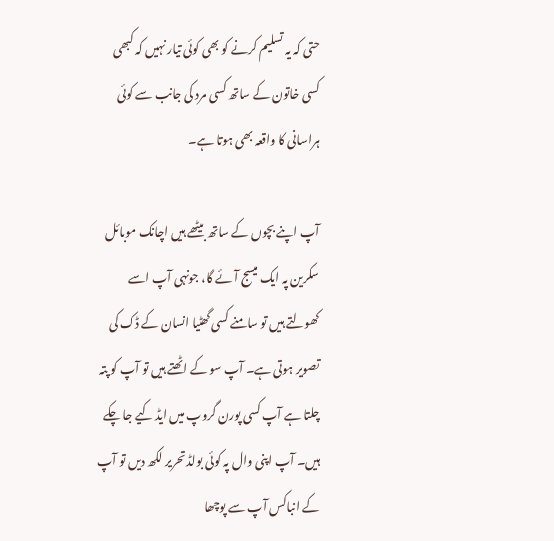حتی کہ یہ تسلیم کرنے کو بھی کوئی تیار نہیں کہ کبھی کسی خاتون کے ساتھ کسی مرد کی جانب سے کوئی ہراسانی کا واقعہ بھی ہوتا ہے۔

آپ اپنے بچوں کے ساتھ بیٹھے ہیں اچانک موبائل سکرین پہ ایک میسج آئے گا، جونہی آپ اسے کھولتے ہیں تو سامنے کسی گھٹیا انسان کے ڈک کی تصویر ہوتی ہے۔ آپ سو کے اٹھتے ہیں تو آپ کو پتہ چلتا ہے آپ کسی پورن گروپ میں ایڈ کیے جا چکے ہیں۔ آپ اپنی وال پہ کوئی بولڈ تحریر لکھ دیں تو آپ کے انباکس آپ سے پوچھا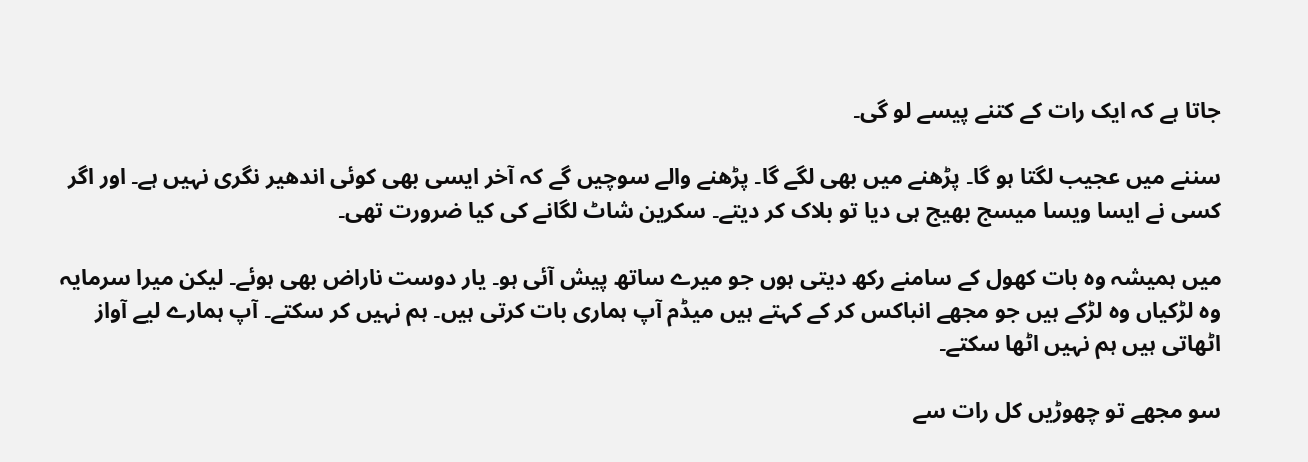جاتا ہے کہ ایک رات کے کتنے پیسے لو گی۔

سننے میں عجیب لگتا ہو گا۔ پڑھنے میں بھی لگے گا۔ پڑھنے والے سوچیں گے کہ آخر ایسی بھی کوئی اندھیر نگری نہیں ہے۔ اور اگر کسی نے ایسا ویسا میسج بھیج ہی دیا تو بلاک کر دیتے۔ سکرین شاٹ لگانے کی کیا ضرورت تھی۔

میں ہمیشہ وہ بات کھول کے سامنے رکھ دیتی ہوں جو میرے ساتھ پیش آئی ہو۔ یار دوست ناراض بھی ہوئے۔ لیکن میرا سرمایہ وہ لڑکیاں وہ لڑکے ہیں جو مجھے انباکس کر کے کہتے ہیں میڈم آپ ہماری بات کرتی ہیں۔ ہم نہیں کر سکتے۔ آپ ہمارے لیے آواز اٹھاتی ہیں ہم نہیں اٹھا سکتے۔

سو مجھے تو چھوڑیں کل رات سے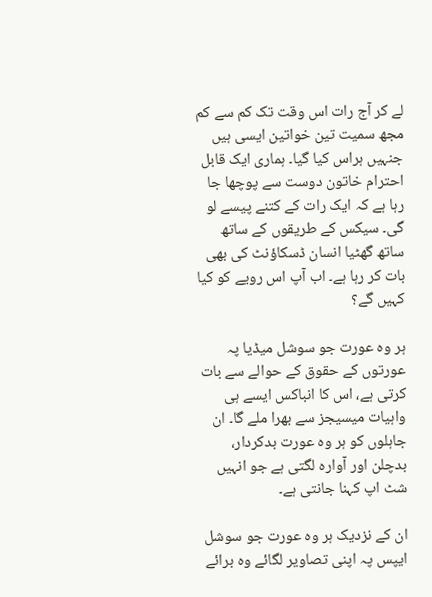لے کر آج رات اس وقت تک کم سے کم مجھ سمیت تین خواتین ایسی ہیں جنہیں ہراس کیا گیا۔ ہماری ایک قابل احترام خاتون دوست سے پوچھا جا رہا ہے کہ ایک رات کے کتنے پیسے لو گی۔ سیکس کے طریقوں کے ساتھ ساتھ گھٹیا انسان ڈسکاؤنٹ کی بھی بات کر رہا ہے۔ اب آپ اس رویے کو کیا کہیں گے؟

ہر وہ عورت جو سوشل میڈیا پہ عورتوں کے حقوق کے حوالے سے بات کرتی ہے، اس کا انباکس ایسے ہی واہیات میسیجز سے بھرا ملے گا۔ ان جاہلوں کو ہر وہ عورت بدکردار، بدچلن اور آوارہ لگتی ہے جو انہیں شٹ اپ کہنا جانتی ہے۔

ان کے نزدیک ہر وہ عورت جو سوشل ایپس پہ اپنی تصاویر لگائے وہ برائے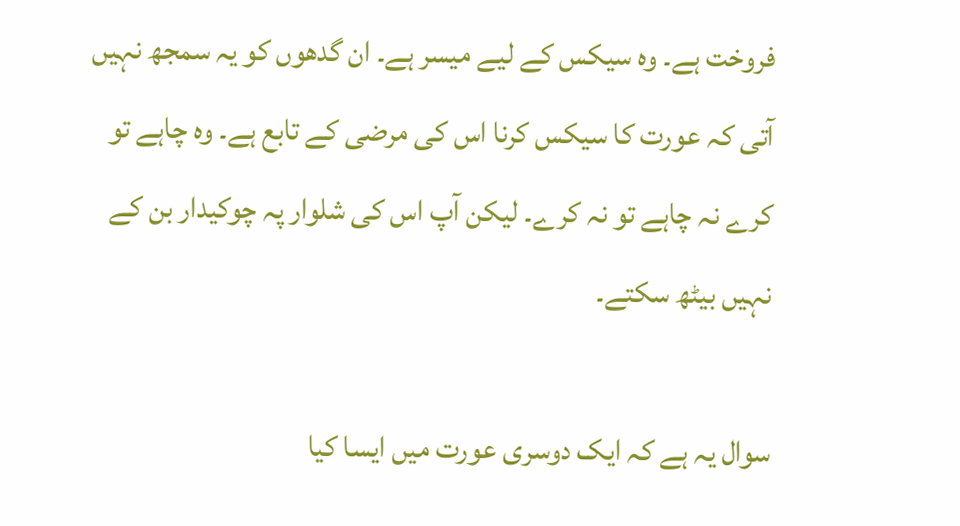فروخت ہے۔ وہ سیکس کے لیے میسر ہے۔ ان گدھوں کو یہ سمجھ نہیں آتی کہ عورت کا سیکس کرنا اس کی مرضی کے تابع ہے۔ وہ چاہے تو کرے نہ چاہے تو نہ کرے۔ لیکن آپ اس کی شلوار پہ چوکیدار بن کے نہیں بیٹھ سکتے۔

سوال یہ ہے کہ ایک دوسری عورت میں ایسا کیا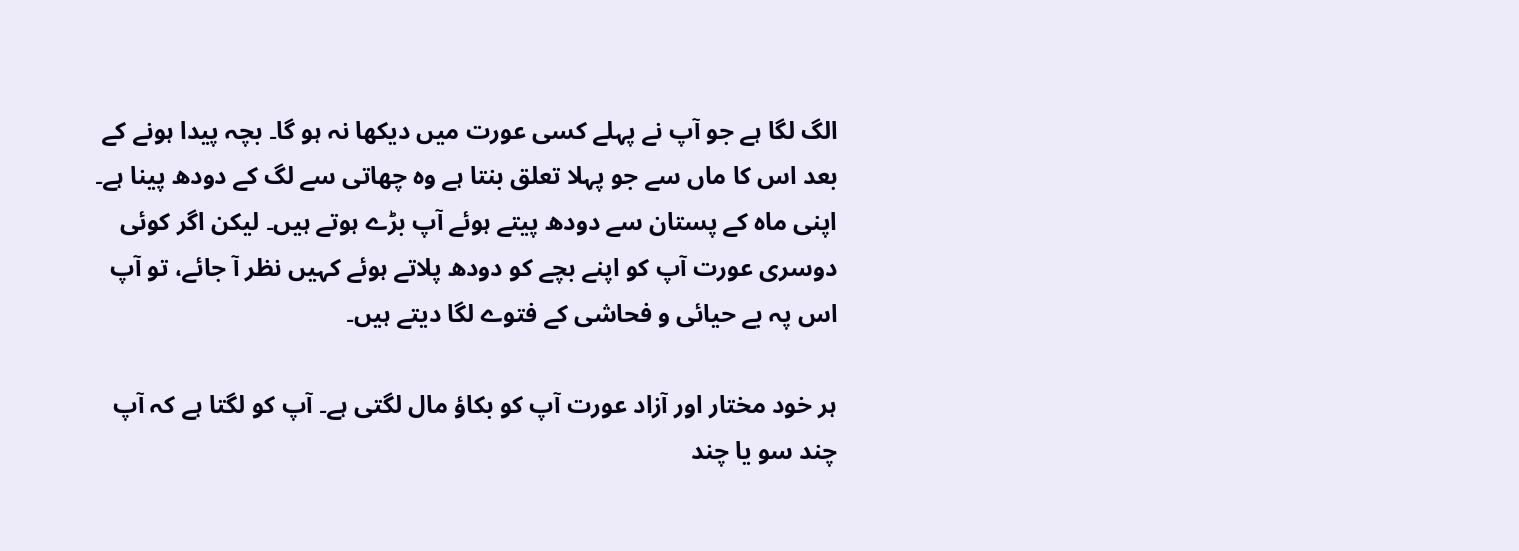الگ لگا ہے جو آپ نے پہلے کسی عورت میں دیکھا نہ ہو گا۔ بچہ پیدا ہونے کے بعد اس کا ماں سے جو پہلا تعلق بنتا ہے وہ چھاتی سے لگ کے دودھ پینا ہے۔ اپنی ماہ کے پستان سے دودھ پیتے ہوئے آپ بڑے ہوتے ہیں۔ لیکن اگر کوئی دوسری عورت آپ کو اپنے بچے کو دودھ پلاتے ہوئے کہیں نظر آ جائے، تو آپ اس پہ بے حیائی و فحاشی کے فتوے لگا دیتے ہیں۔

ہر خود مختار اور آزاد عورت آپ کو بکاؤ مال لگتی ہے۔ آپ کو لگتا ہے کہ آپ چند سو یا چند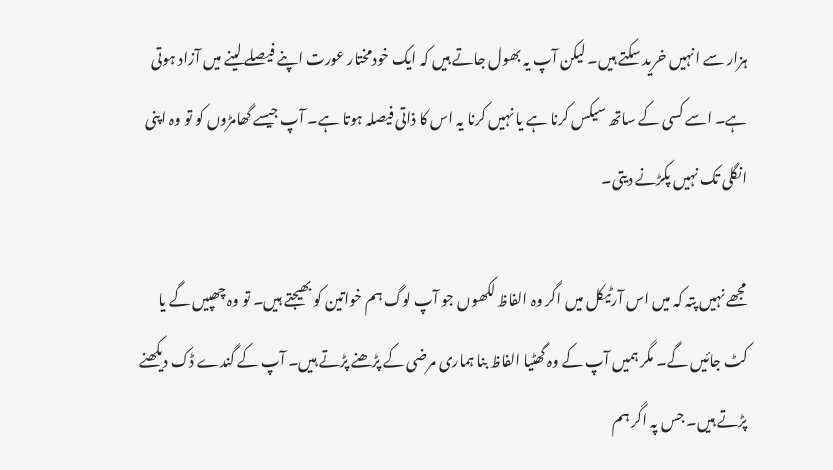ہزار سے انہیں خرید سکتے ہیں۔ لیکن آپ یہ بھول جاتے ہیں کہ ایک خودمختار عورت اپنے فیصلے لینے میں آزاد ہوتی ہے۔ اسے کسی کے ساتھ سیکس کرنا ہے یا نہیں کرنا یہ اس کا ذاتی فیصلہ ہوتا ہے۔ آپ جیسے گھامڑوں کو تو وہ اپنی انگلی تک نہیں پکڑنے دیتی۔

مجھے نہیں پتہ کہ میں اس آرٹیکل میں اگر وہ الفاظ لکھوں جو آپ لوگ ہم خواتین کو بھیجتے ہیں۔ تو وہ چھپیں گے یا کٹ جائیں گے۔ مگر ہمیں آپ کے وہ گھٹیا الفاظ بنا ہماری مرضی کے پڑھنے پڑتے ہیں۔ آپ کے گندے ڈک دیکھنے پڑتے ہیں۔ جس پہ اگر ہم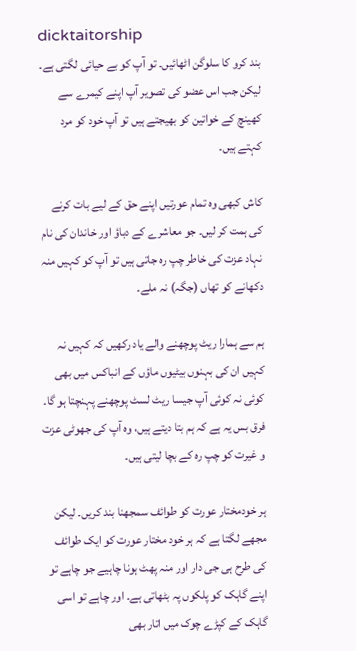dicktaitorship
بند کرو کا سلوگن اٹھائیں۔ تو آپ کو بے حیائی لگتی ہے۔ لیکن جب اس عضو کی تصویر آپ اپنے کیمرے سے کھینچ کے خواتین کو بھیجتے ہیں تو آپ خود کو مرد کہتے ہیں۔

کاش کبھی وہ تمام عورتیں اپنے حق کے لیے بات کرنے کی ہمت کر لیں۔ جو معاشرے کے دباؤ اور خاندان کی نام نہاد عزت کی خاطر چپ رہ جاتی ہیں تو آپ کو کہیں منہ دکھانے کو تھاں (جگہ) نہ ملے۔

ہم سے ہمارا ریٹ پوچھنے والے یاد رکھیں کہ کہیں نہ کہیں ان کی بہنوں بیٹیوں ماؤں کے انباکس میں بھی کوئی نہ کوئی آپ جیسا ریٹ لسٹ پوچھنے پہنچتا ہو گا۔ فرق بس یہ ہے کہ ہم بتا دیتے ہیں، وہ آپ کی جھوٹی عزت و غیرت کو چپ رہ کے بچا لیتی ہیں۔

ہر خودمختار عورت کو طوائف سمجھنا بند کریں۔ لیکن مجھے لگتا ہے کہ ہر خود مختار عورت کو ایک طوائف کی طرح ہی جی دار اور منہ پھٹ ہونا چاہیے جو چاہے تو اپنے گاہک کو پلکوں پہ بٹھاتی ہے۔ اور چاہے تو اسی گاہک کے کپڑے چوک میں اتار بھی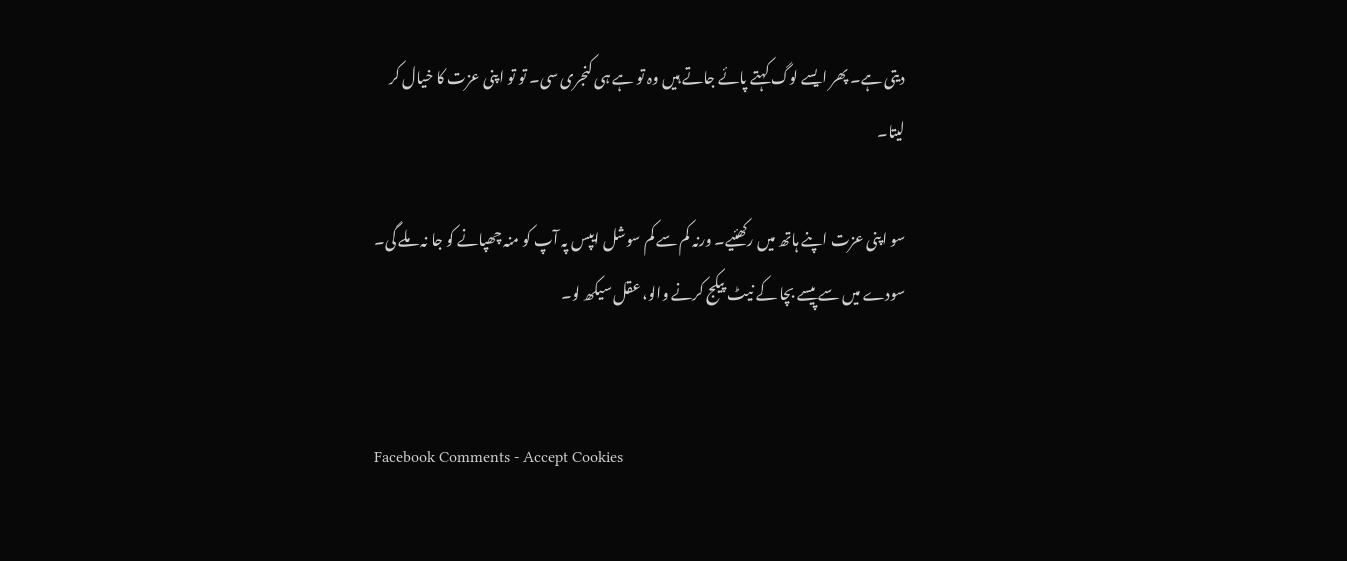دیتی ہے۔ پھر ایسے لوگ کہتے پائے جاتے ہیں وہ تو ہے ہی کنجری سی۔ تو تو اپنی عزت کا خیال کر لیتا۔

سو اپنی عزت اپنے ہاتھ میں رکھئیے۔ ورنہ کم سے کم سوشل ایپس پہ آپ کو منہ چھپانے کو جا نہ ملے گی۔ سودے میں سے پیسے بچا کے نیٹ پیکج کرنے والو، عقل سیکھ لو۔


Facebook Comments - Accept Cookies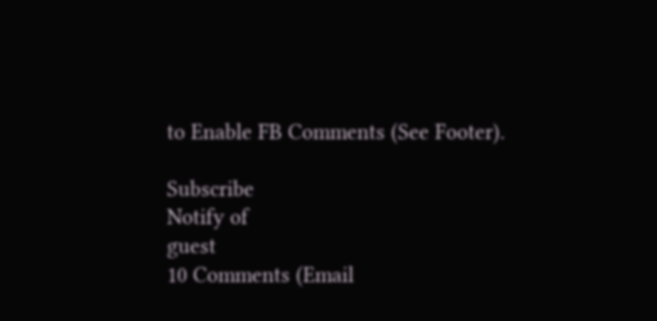to Enable FB Comments (See Footer).

Subscribe
Notify of
guest
10 Comments (Email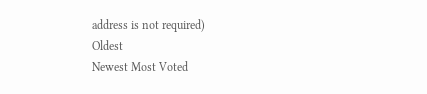address is not required)
Oldest
Newest Most Voted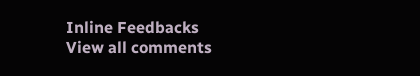Inline Feedbacks
View all comments